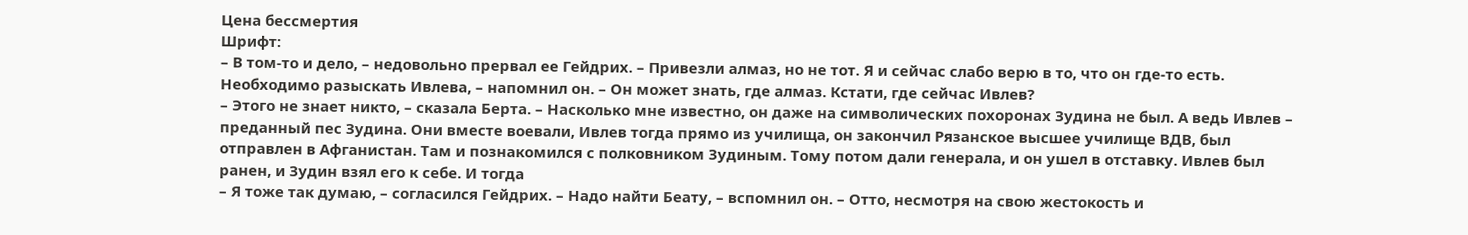Цена бессмертия
Шрифт:
– В том-то и дело, – недовольно прервал ее Гейдрих. – Привезли алмаз, но не тот. Я и сейчас слабо верю в то, что он где-то есть. Необходимо разыскать Ивлева, – напомнил он. – Он может знать, где алмаз. Кстати, где сейчас Ивлев?
– Этого не знает никто, – сказала Берта. – Насколько мне известно, он даже на символических похоронах Зудина не был. А ведь Ивлев – преданный пес Зудина. Они вместе воевали, Ивлев тогда прямо из училища, он закончил Рязанское высшее училище ВДВ, был отправлен в Афганистан. Там и познакомился с полковником Зудиным. Тому потом дали генерала, и он ушел в отставку. Ивлев был ранен, и Зудин взял его к себе. И тогда
– Я тоже так думаю, – согласился Гейдрих. – Надо найти Беату, – вспомнил он. – Отто, несмотря на свою жестокость и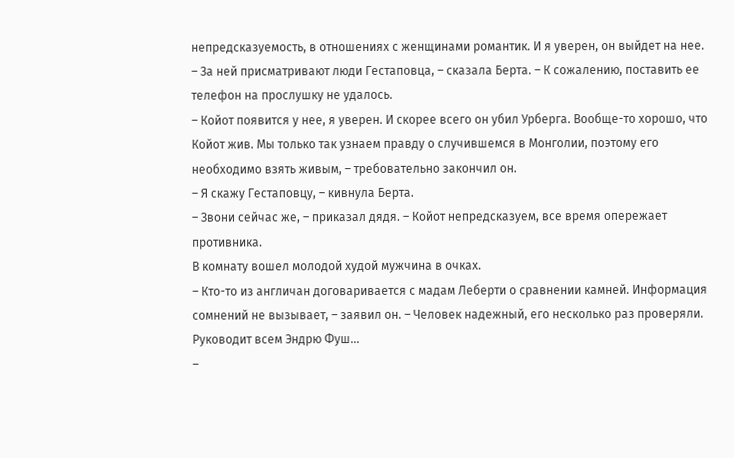непредсказуемость, в отношениях с женщинами романтик. И я уверен, он выйдет на нее.
– За ней присматривают люди Гестаповца, – сказала Берта. – К сожалению, поставить ее телефон на прослушку не удалось.
– Койот появится у нее, я уверен. И скорее всего он убил Урберга. Вообще-то хорошо, что Койот жив. Мы только так узнаем правду о случившемся в Монголии, поэтому его необходимо взять живым, – требовательно закончил он.
– Я скажу Гестаповцу, – кивнула Берта.
– Звони сейчас же, – приказал дядя. – Койот непредсказуем, все время опережает противника.
В комнату вошел молодой худой мужчина в очках.
– Кто-то из англичан договаривается с мадам Леберти о сравнении камней. Информация сомнений не вызывает, – заявил он. – Человек надежный, его несколько раз проверяли. Руководит всем Эндрю Фуш…
–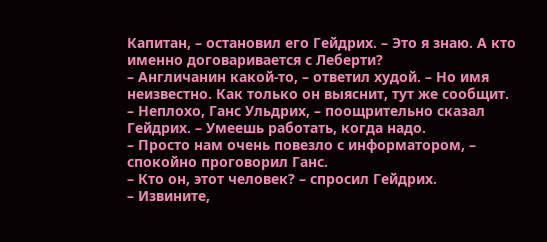Капитан, – остановил его Гейдрих. – Это я знаю. А кто именно договаривается с Леберти?
– Англичанин какой-то, – ответил худой. – Но имя неизвестно. Как только он выяснит, тут же сообщит.
– Неплохо, Ганс Ульдрих, – поощрительно сказал Гейдрих. – Умеешь работать, когда надо.
– Просто нам очень повезло с информатором, – спокойно проговорил Ганс.
– Кто он, этот человек? – спросил Гейдрих.
– Извините,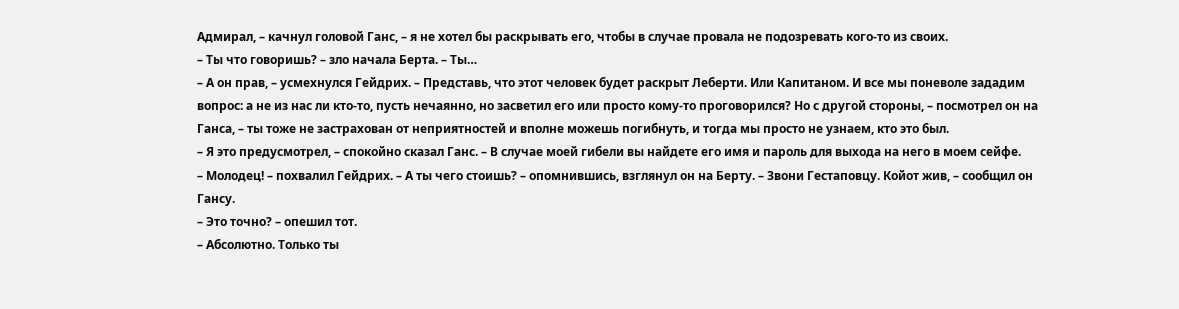Адмирал, – качнул головой Ганс, – я не хотел бы раскрывать его, чтобы в случае провала не подозревать кого-то из своих.
– Ты что говоришь? – зло начала Берта. – Ты…
– А он прав, – усмехнулся Гейдрих. – Представь, что этот человек будет раскрыт Леберти. Или Капитаном. И все мы поневоле зададим вопрос: а не из нас ли кто-то, пусть нечаянно, но засветил его или просто кому-то проговорился? Но с другой стороны, – посмотрел он на Ганса, – ты тоже не застрахован от неприятностей и вполне можешь погибнуть, и тогда мы просто не узнаем, кто это был.
– Я это предусмотрел, – спокойно сказал Ганс. – В случае моей гибели вы найдете его имя и пароль для выхода на него в моем сейфе.
– Молодец! – похвалил Гейдрих. – А ты чего стоишь? – опомнившись, взглянул он на Берту. – Звони Гестаповцу. Койот жив, – сообщил он Гансу.
– Это точно? – опешил тот.
– Абсолютно. Только ты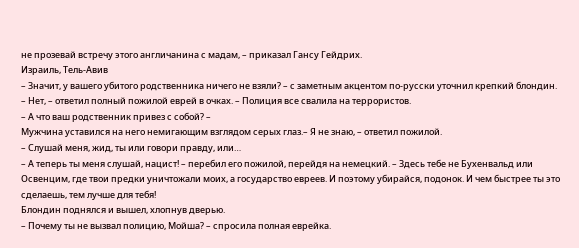не прозевай встречу этого англичанина с мадам, – приказал Гансу Гейдрих.
Израиль, Тель-Авив
– Значит, у вашего убитого родственника ничего не взяли? – с заметным акцентом по-русски уточнил крепкий блондин.
– Нет, – ответил полный пожилой еврей в очках. – Полиция все свалила на террористов.
– А что ваш родственник привез с собой? –
Мужчина уставился на него немигающим взглядом серых глаз.– Я не знаю, – ответил пожилой.
– Слушай меня, жид, ты или говори правду, или…
– А теперь ты меня слушай, нацист! – перебил его пожилой, перейдя на немецкий. – Здесь тебе не Бухенвальд или Освенцим, где твои предки уничтожали моих, а государство евреев. И поэтому убирайся, подонок. И чем быстрее ты это сделаешь, тем лучше для тебя!
Блондин поднялся и вышел, хлопнув дверью.
– Почему ты не вызвал полицию, Мойша? – спросила полная еврейка.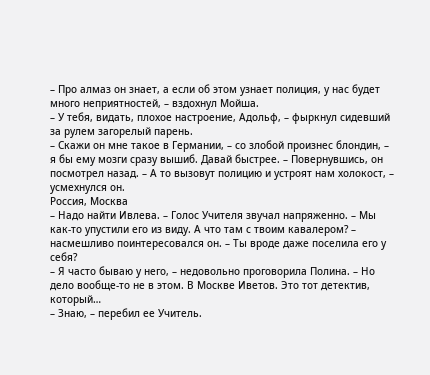– Про алмаз он знает, а если об этом узнает полиция, у нас будет много неприятностей, – вздохнул Мойша.
– У тебя, видать, плохое настроение, Адольф, – фыркнул сидевший за рулем загорелый парень.
– Скажи он мне такое в Германии, – со злобой произнес блондин, – я бы ему мозги сразу вышиб. Давай быстрее. – Повернувшись, он посмотрел назад. – А то вызовут полицию и устроят нам холокост, – усмехнулся он.
Россия, Москва
– Надо найти Ивлева. – Голос Учителя звучал напряженно. – Мы как-то упустили его из виду. А что там с твоим кавалером? – насмешливо поинтересовался он. – Ты вроде даже поселила его у себя?
– Я часто бываю у него, – недовольно проговорила Полина. – Но дело вообще-то не в этом. В Москве Иветов. Это тот детектив, который…
– Знаю, – перебил ее Учитель.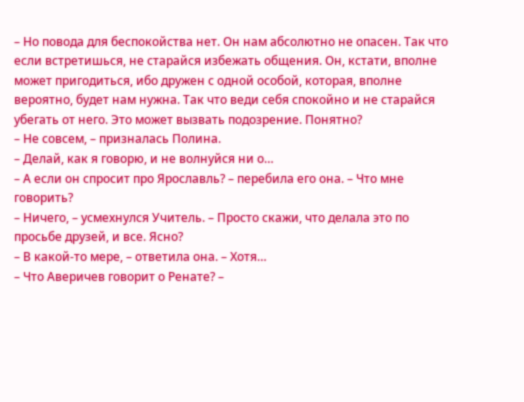– Но повода для беспокойства нет. Он нам абсолютно не опасен. Так что если встретишься, не старайся избежать общения. Он, кстати, вполне может пригодиться, ибо дружен с одной особой, которая, вполне вероятно, будет нам нужна. Так что веди себя спокойно и не старайся убегать от него. Это может вызвать подозрение. Понятно?
– Не совсем, – призналась Полина.
– Делай, как я говорю, и не волнуйся ни о…
– А если он спросит про Ярославль? – перебила его она. – Что мне говорить?
– Ничего, – усмехнулся Учитель. – Просто скажи, что делала это по просьбе друзей, и все. Ясно?
– В какой-то мере, – ответила она. – Хотя…
– Что Аверичев говорит о Ренате? –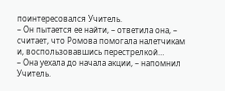поинтересовался Учитель.
– Он пытается ее найти, – ответила она, – считает, что Ромова помогала налетчикам и, воспользовавшись перестрелкой…
– Она уехала до начала акции, – напомнил Учитель.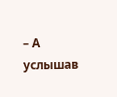– А услышав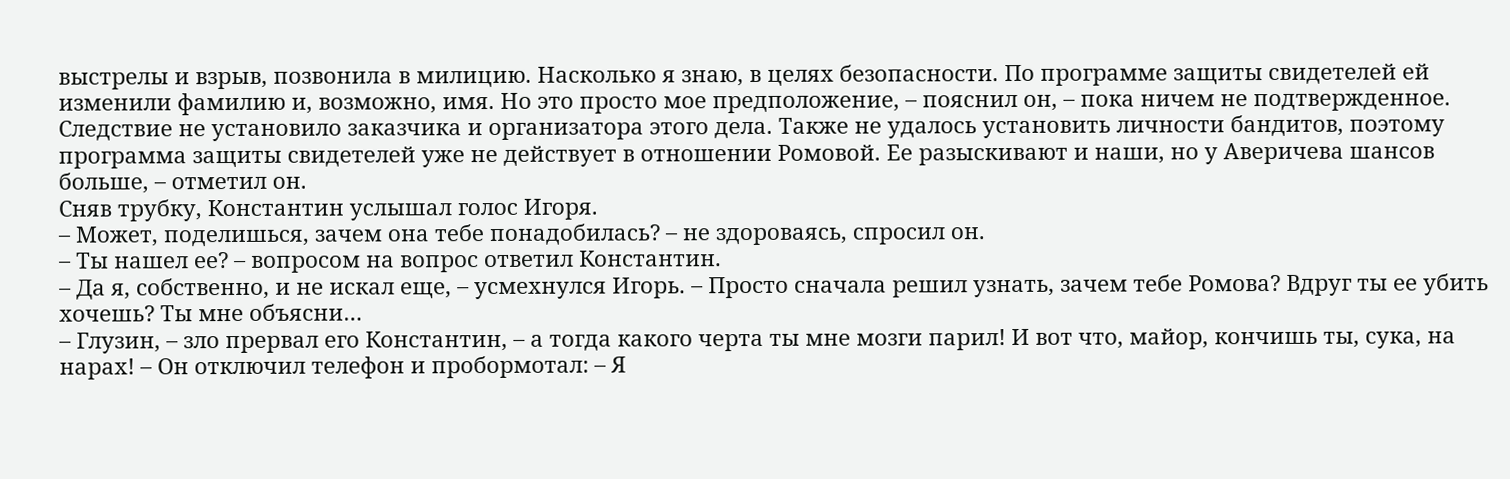выстрелы и взрыв, позвонила в милицию. Насколько я знаю, в целях безопасности. По программе защиты свидетелей ей изменили фамилию и, возможно, имя. Но это просто мое предположение, – пояснил он, – пока ничем не подтвержденное. Следствие не установило заказчика и организатора этого дела. Также не удалось установить личности бандитов, поэтому программа защиты свидетелей уже не действует в отношении Ромовой. Ее разыскивают и наши, но у Аверичева шансов больше, – отметил он.
Сняв трубку, Константин услышал голос Игоря.
– Может, поделишься, зачем она тебе понадобилась? – не здороваясь, спросил он.
– Ты нашел ее? – вопросом на вопрос ответил Константин.
– Да я, собственно, и не искал еще, – усмехнулся Игорь. – Просто сначала решил узнать, зачем тебе Ромова? Вдруг ты ее убить хочешь? Ты мне объясни…
– Глузин, – зло прервал его Константин, – а тогда какого черта ты мне мозги парил! И вот что, майор, кончишь ты, сука, на нарах! – Он отключил телефон и пробормотал: – Я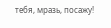тебя, мразь, посажу!